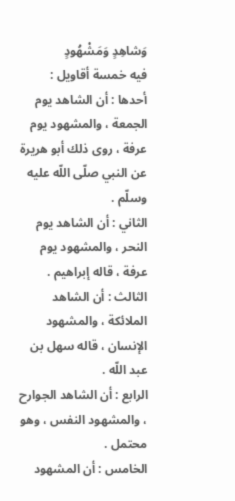وَشاهِدٍ وَمَشْهُودٍ
فيه خمسة أقاويل :
أحدها : أن الشاهد يوم الجمعة ، والمشهود يوم عرفة ، روى ذلك أبو هريرة عن النبي صلّى اللّه عليه وسلّم .
الثاني : أن الشاهد يوم النحر ، والمشهود يوم عرفة ، قاله إبراهيم .
الثالث : أن الشاهد الملائكة ، والمشهود الإنسان ، قاله سهل بن عبد اللّه .
الرابع : أن الشاهد الجوارح ، والمشهود النفس ، وهو محتمل .
الخامس : أن المشهود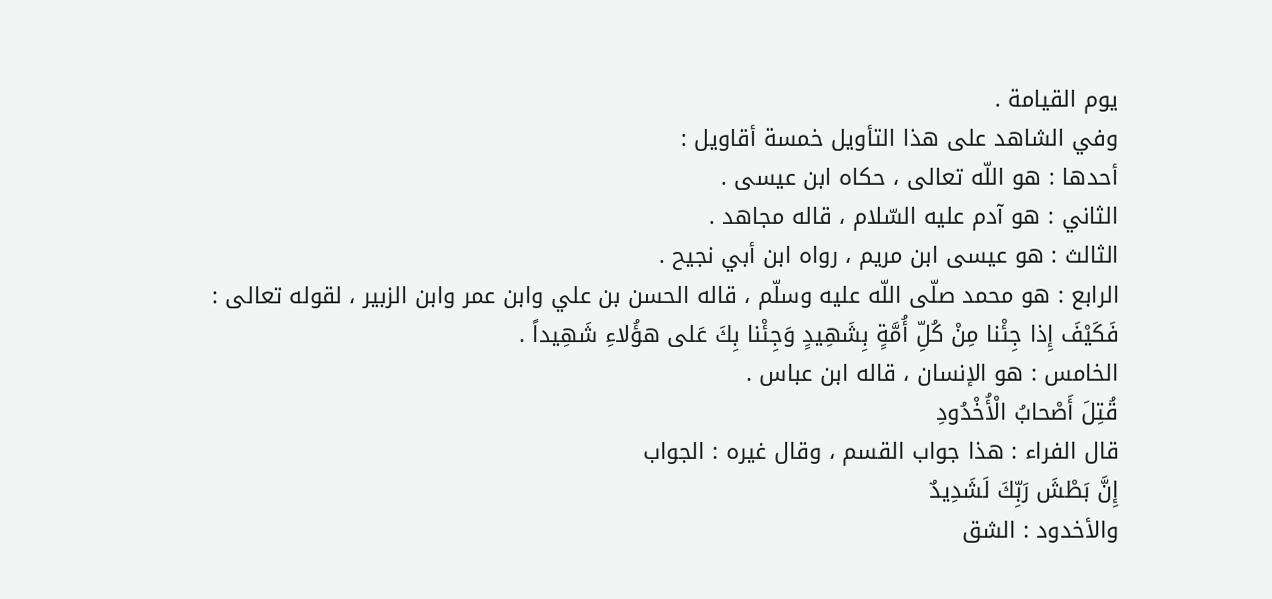يوم القيامة .
وفي الشاهد على هذا التأويل خمسة أقاويل :
أحدها : هو اللّه تعالى ، حكاه ابن عيسى .
الثاني : هو آدم عليه السّلام ، قاله مجاهد .
الثالث : هو عيسى ابن مريم ، رواه ابن أبي نجيح .
الرابع : هو محمد صلّى اللّه عليه وسلّم ، قاله الحسن بن علي وابن عمر وابن الزبير ، لقوله تعالى :
فَكَيْفَ إِذا جِئْنا مِنْ كُلِّ أُمَّةٍ بِشَهِيدٍ وَجِئْنا بِكَ عَلى هؤُلاءِ شَهِيداً .
الخامس : هو الإنسان ، قاله ابن عباس .
قُتِلَ أَصْحابُ الْأُخْدُودِ
قال الفراء : هذا جواب القسم ، وقال غيره : الجواب
إِنَّ بَطْشَ رَبِّكَ لَشَدِيدٌ
والأخدود : الشق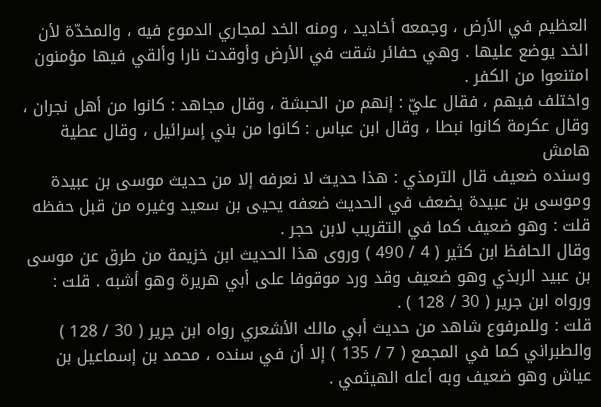العظيم في الأرض ، وجمعه أخاديد ، ومنه الخد لمجاري الدموع فيه ، والمخدّة لأن الخد يوضع عليها . وهي حفائر شقت في الأرض وأوقدت نارا وألقي فيها مؤمنون امتنعوا من الكفر .
واختلف فيهم ، فقال عليّ : إنهم من الحبشة ، وقال مجاهد : كانوا من أهل نجران ، وقال عكرمة كانوا نبطا ، وقال ابن عباس : كانوا من بني إسرائيل ، وقال عطية
هامش
وسنده ضعيف قال الترمذي : هذا حديث لا نعرفه إلا من حديث موسى بن عبيدة وموسى بن عبيدة يضعف في الحديث ضعفه يحيى بن سعيد وغيره من قبل حفظه قلت : وهو ضعيف كما في التقريب لابن حجر .
وقال الحافظ ابن كثير ( 4 / 490 ) وروى هذا الحديث ابن خزيمة من طرق عن موسى بن عبيد الربذي وهو ضعيف وقد ورد موقوفا على أبي هريرة وهو أشبه . قلت : ورواه ابن جرير ( 30 / 128 ) .
قلت : وللمرفوع شاهد من حديث أبي مالك الأشعري رواه ابن جرير ( 30 / 128 ) والطبراني كما في المجمع ( 7 / 135 ) إلا أن في سنده ، محمد بن إسماعيل بن عياش وهو ضعيف وبه أعله الهيثمي .